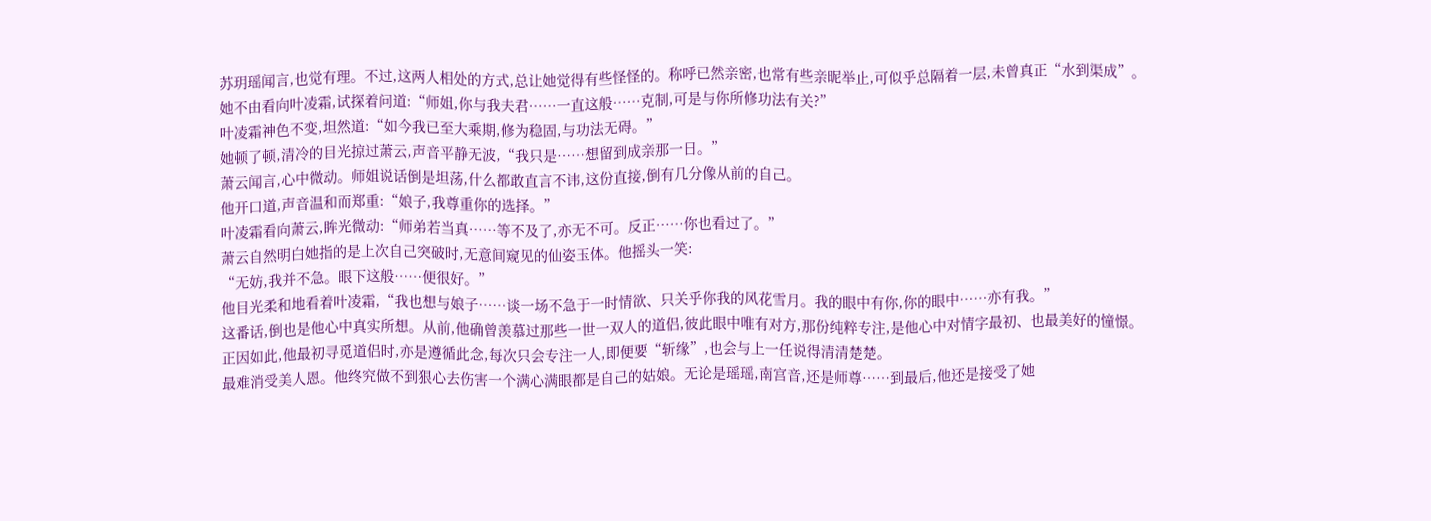苏玥瑶闻言,也觉有理。不过,这两人相处的方式,总让她觉得有些怪怪的。称呼已然亲密,也常有些亲昵举止,可似乎总隔着一层,未曾真正“水到渠成”。
她不由看向叶凌霜,试探着问道:“师姐,你与我夫君……一直这般……克制,可是与你所修功法有关?”
叶凌霜神色不变,坦然道:“如今我已至大乘期,修为稳固,与功法无碍。”
她顿了顿,清冷的目光掠过萧云,声音平静无波,“我只是……想留到成亲那一日。”
萧云闻言,心中微动。师姐说话倒是坦荡,什么都敢直言不讳,这份直接,倒有几分像从前的自己。
他开口道,声音温和而郑重:“娘子,我尊重你的选择。”
叶凌霜看向萧云,眸光微动:“师弟若当真……等不及了,亦无不可。反正……你也看过了。”
萧云自然明白她指的是上次自己突破时,无意间窥见的仙姿玉体。他摇头一笑:
“无妨,我并不急。眼下这般……便很好。”
他目光柔和地看着叶凌霜,“我也想与娘子……谈一场不急于一时情欲、只关乎你我的风花雪月。我的眼中有你,你的眼中……亦有我。”
这番话,倒也是他心中真实所想。从前,他确曾羡慕过那些一世一双人的道侣,彼此眼中唯有对方,那份纯粹专注,是他心中对情字最初、也最美好的憧憬。
正因如此,他最初寻觅道侣时,亦是遵循此念,每次只会专注一人,即便要“斩缘”,也会与上一任说得清清楚楚。
最难消受美人恩。他终究做不到狠心去伤害一个满心满眼都是自己的姑娘。无论是瑶瑶,南宫音,还是师尊……到最后,他还是接受了她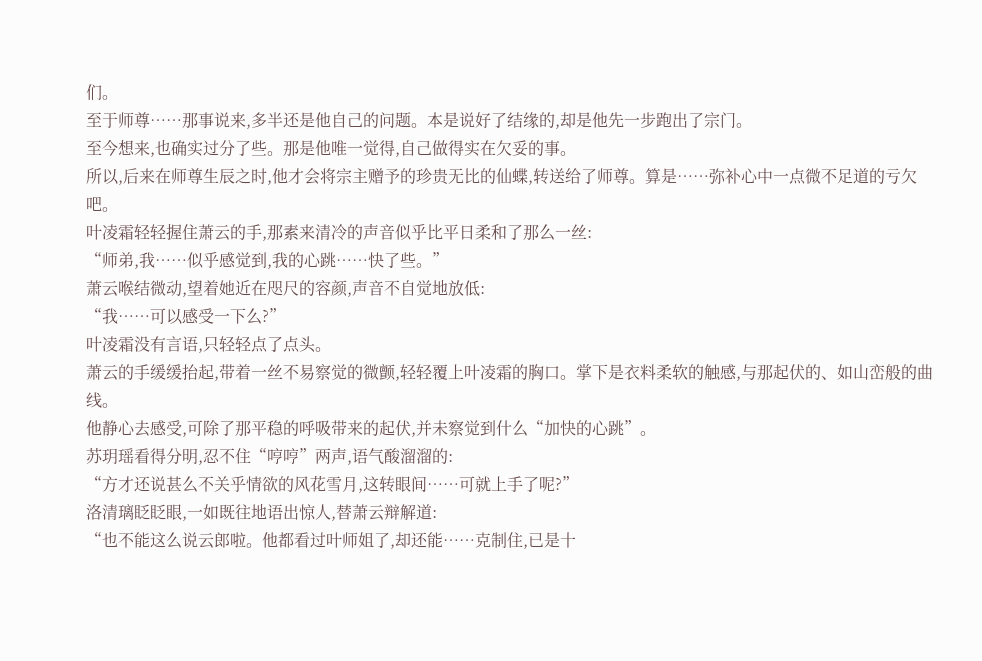们。
至于师尊……那事说来,多半还是他自己的问题。本是说好了结缘的,却是他先一步跑出了宗门。
至今想来,也确实过分了些。那是他唯一觉得,自己做得实在欠妥的事。
所以,后来在师尊生辰之时,他才会将宗主赠予的珍贵无比的仙蝶,转送给了师尊。算是……弥补心中一点微不足道的亏欠吧。
叶凌霜轻轻握住萧云的手,那素来清冷的声音似乎比平日柔和了那么一丝:
“师弟,我……似乎感觉到,我的心跳……快了些。”
萧云喉结微动,望着她近在咫尺的容颜,声音不自觉地放低:
“我……可以感受一下么?”
叶凌霜没有言语,只轻轻点了点头。
萧云的手缓缓抬起,带着一丝不易察觉的微颤,轻轻覆上叶凌霜的胸口。掌下是衣料柔软的触感,与那起伏的、如山峦般的曲线。
他静心去感受,可除了那平稳的呼吸带来的起伏,并未察觉到什么“加快的心跳”。
苏玥瑶看得分明,忍不住“哼哼”两声,语气酸溜溜的:
“方才还说甚么不关乎情欲的风花雪月,这转眼间……可就上手了呢?”
洛清璃眨眨眼,一如既往地语出惊人,替萧云辩解道:
“也不能这么说云郎啦。他都看过叶师姐了,却还能……克制住,已是十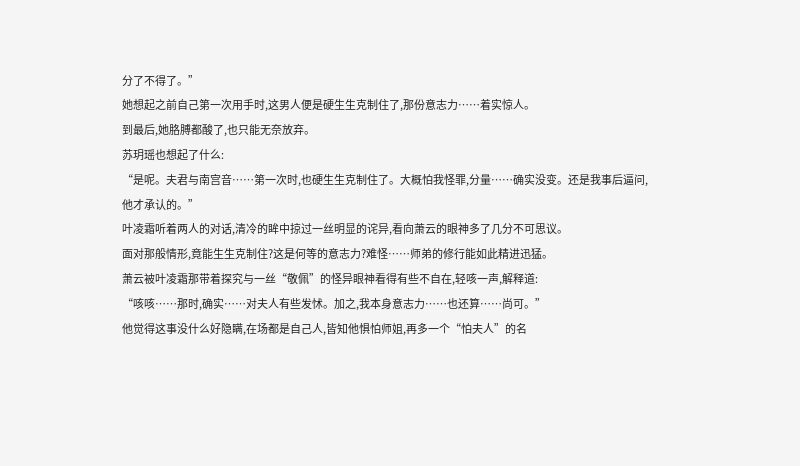分了不得了。”
她想起之前自己第一次用手时,这男人便是硬生生克制住了,那份意志力……着实惊人。
到最后,她胳膊都酸了,也只能无奈放弃。
苏玥瑶也想起了什么:
“是呢。夫君与南宫音……第一次时,也硬生生克制住了。大概怕我怪罪,分量……确实没变。还是我事后逼问,他才承认的。”
叶凌霜听着两人的对话,清冷的眸中掠过一丝明显的诧异,看向萧云的眼神多了几分不可思议。
面对那般情形,竟能生生克制住?这是何等的意志力?难怪……师弟的修行能如此精进迅猛。
萧云被叶凌霜那带着探究与一丝“敬佩”的怪异眼神看得有些不自在,轻咳一声,解释道:
“咳咳……那时,确实……对夫人有些发怵。加之,我本身意志力……也还算……尚可。”
他觉得这事没什么好隐瞒,在场都是自己人,皆知他惧怕师姐,再多一个“怕夫人”的名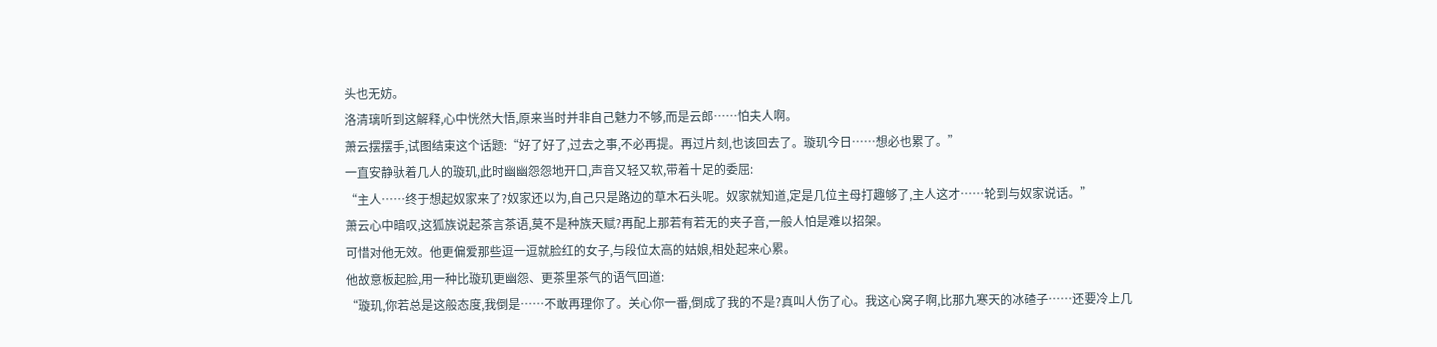头也无妨。
洛清璃听到这解释,心中恍然大悟,原来当时并非自己魅力不够,而是云郎……怕夫人啊。
萧云摆摆手,试图结束这个话题:“好了好了,过去之事,不必再提。再过片刻,也该回去了。璇玑今日……想必也累了。”
一直安静驮着几人的璇玑,此时幽幽怨怨地开口,声音又轻又软,带着十足的委屈:
“主人……终于想起奴家来了?奴家还以为,自己只是路边的草木石头呢。奴家就知道,定是几位主母打趣够了,主人这才……轮到与奴家说话。”
萧云心中暗叹,这狐族说起茶言茶语,莫不是种族天赋?再配上那若有若无的夹子音,一般人怕是难以招架。
可惜对他无效。他更偏爱那些逗一逗就脸红的女子,与段位太高的姑娘,相处起来心累。
他故意板起脸,用一种比璇玑更幽怨、更茶里茶气的语气回道:
“璇玑,你若总是这般态度,我倒是……不敢再理你了。关心你一番,倒成了我的不是?真叫人伤了心。我这心窝子啊,比那九寒天的冰碴子……还要冷上几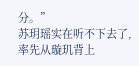分。”
苏玥瑶实在听不下去了,率先从璇玑背上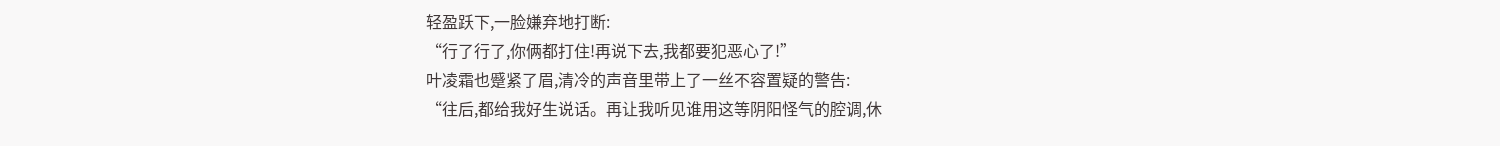轻盈跃下,一脸嫌弃地打断:
“行了行了,你俩都打住!再说下去,我都要犯恶心了!”
叶凌霜也蹙紧了眉,清冷的声音里带上了一丝不容置疑的警告:
“往后,都给我好生说话。再让我听见谁用这等阴阳怪气的腔调,休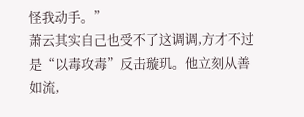怪我动手。”
萧云其实自己也受不了这调调,方才不过是“以毒攻毒”反击璇玑。他立刻从善如流,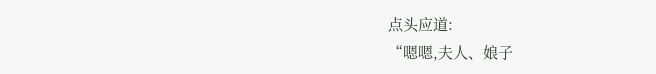点头应道:
“嗯嗯,夫人、娘子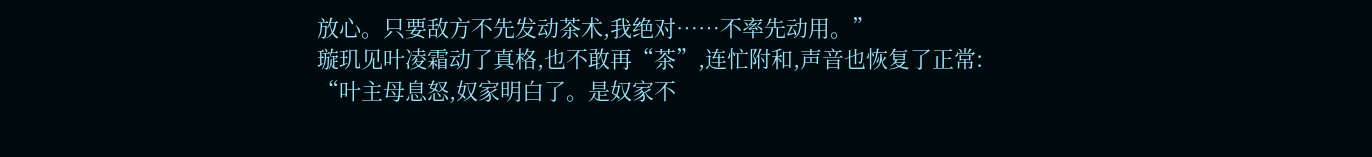放心。只要敌方不先发动茶术,我绝对……不率先动用。”
璇玑见叶凌霜动了真格,也不敢再“茶”,连忙附和,声音也恢复了正常:
“叶主母息怒,奴家明白了。是奴家不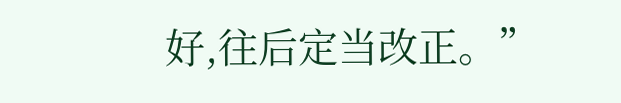好,往后定当改正。”